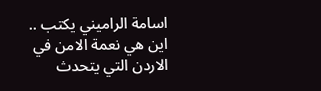اسامة الراميني يكتب .. اين هي نعمة الامن في الاردن التي يتحدث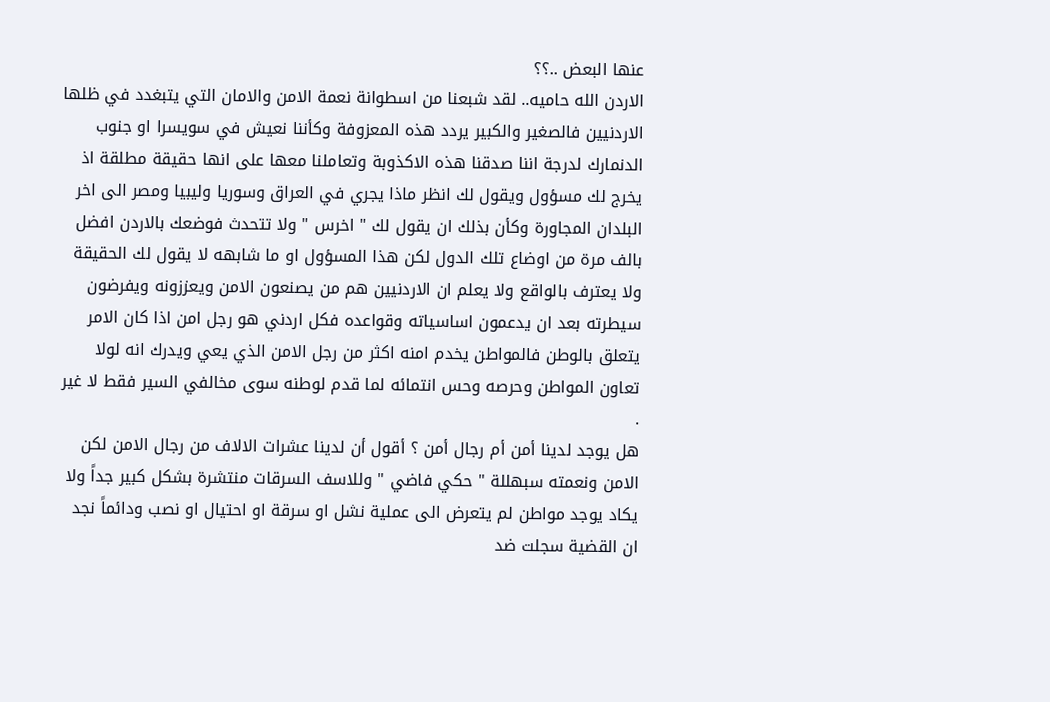عنها البعض ..؟؟
الاردن الله حاميه.. لقد شبعنا من اسطوانة نعمة الامن والامان التي يتبغدد في ظلها الاردنيين فالصغير والكبير يردد هذه المعزوفة وكأننا نعيش في سويسرا او جنوب الدنمارك لدرجة اننا صدقنا هذه الاكذوبة وتعاملنا معها على انها حقيقة مطلقة اذ يخرج لك مسؤول ويقول لك انظر ماذا يجري في العراق وسوريا وليبيا ومصر الى اخر البلدان المجاورة وكأن بذلك ان يقول لك " اخرس " ولا تتحدث فوضعك بالاردن افضل بالف مرة من اوضاع تلك الدول لكن هذا المسؤول او ما شابهه لا يقول لك الحقيقة ولا يعترف بالواقع ولا يعلم ان الاردنيين هم من يصنعون الامن ويعززونه ويفرضون سيطرته بعد ان يدعمون اساسياته وقواعده فكل اردني هو رجل امن اذا كان الامر يتعلق بالوطن فالمواطن يخدم امنه اكثر من رجل الامن الذي يعي ويدرك انه لولا تعاون المواطن وحرصه وحس انتمائه لما قدم لوطنه سوى مخالفي السير فقط لا غير .
هل يوجد لدينا أمن أم رجال أمن ؟ أقول أن لدينا عشرات الالاف من رجال الامن لكن الامن ونعمته سبهللة " حكي فاضي " وللاسف السرقات منتشرة بشكل كبير جداً ولا يكاد يوجد مواطن لم يتعرض الى عملية نشل او سرقة او احتيال او نصب ودائماً نجد ان القضية سجلت ضد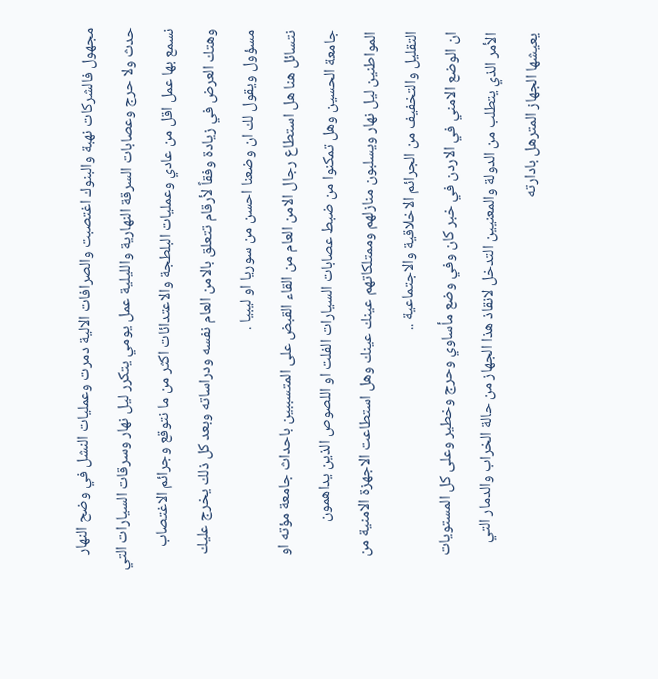مجهول فالشركات نهبة والبنوك اغتصبت والصرافات الالية دمرت وعمليات النشل في وضح النهار حدث ولا حرج وعصابات السرقة النهارية والليلية عمل يومي يتكرر ليل نهار وسرقات السيارات التي نسمع بها عمل اقل من عادي وعمليات البلطجة والاعتدائات اكثر من ما نتوقع وجرائم الاغتصاب وهتك العرض في زيادة وفقاً لأرقام تتعلق بالامن العام نفسه ودراساته وبعد كل ذلك يخرج عليك مسؤول ويقول لك ان وضعنا احسن من سوريا او ليبيا .
نتسائل هنا هل استطاع رجال الامن العام من القاء القبض على المتسببين باحداث جامعة مؤته او جامعة الحسين وهل تمكنوا من ضبط عصابات السيارات الفلت او اللصوص الذين يداهمون المواطنين ليل نهار ويسلبون منازلهم وممتلكاتهم عينك عينك وهل استطاعت الاجهزة الامنية من التقليل والتخفيف من الجرائم الاخلاقية والاجتماعية ..
ان الوضع الامني في الاردن في خبر كان وفي وضع مأساوي وحرج وخطير وعلى كل المستويات الأمر الذي يتطلب من الدولة والمعنيين التدخل لانقاذ هذا الجهاز من حالة الخراب والدمار التي يعيشها الجهاز المترهل بادارته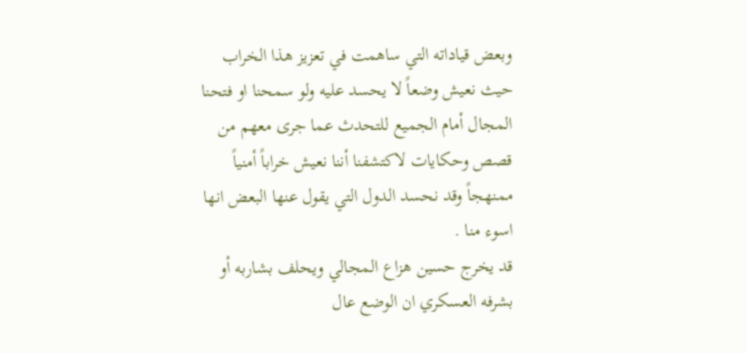وبعض قياداته التي ساهمت في تعزيز هذا الخراب حيث نعيش وضعاً لا يحسد عليه ولو سمحنا او فتحنا المجال أمام الجميع للتحدث عما جرى معهم من قصص وحكايات لاكتشفنا أننا نعيش خراباً أمنياً ممنهجاً وقد نحسد الدول التي يقول عنها البعض انها اسوء منا .
قد يخرج حسين هزاع المجالي ويحلف بشاربه أو بشرفه العسكري ان الوضع عال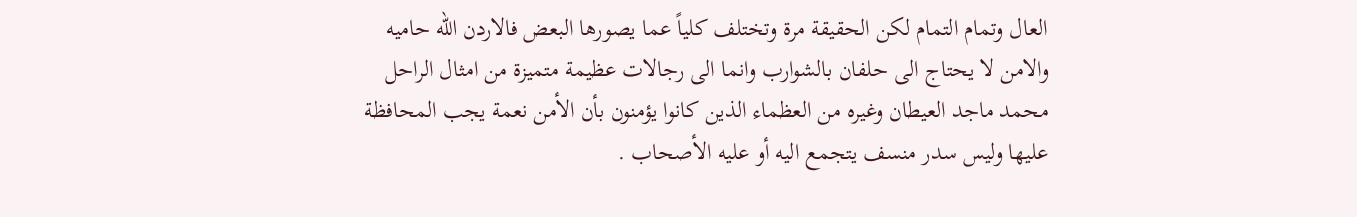العال وتمام التمام لكن الحقيقة مرة وتختلف كلياً عما يصورها البعض فالاردن الله حاميه والامن لا يحتاج الى حلفان بالشوارب وانما الى رجالات عظيمة متميزة من امثال الراحل محمد ماجد العيطان وغيره من العظماء الذين كانوا يؤمنون بأن الأمن نعمة يجب المحافظة عليها وليس سدر منسف يتجمع اليه أو عليه الأصحاب .